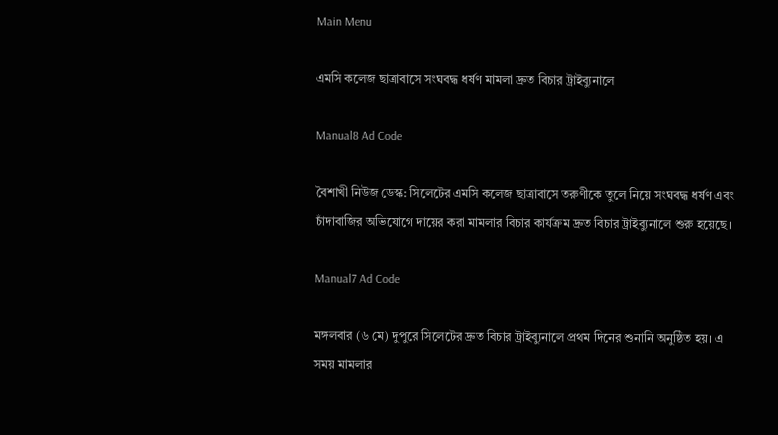Main Menu

এমসি কলেজ ছাত্রাবাসে সংঘবদ্ধ ধর্ষণ মামলা দ্রুত বিচার ট্রাইব্যুনালে

Manual8 Ad Code

বৈশাখী নিউজ ডেস্ক: সিলেটের এমসি কলেজ ছাত্রাবাসে তরুণীকে তুলে নিয়ে সংঘবদ্ধ ধর্ষণ এবং চাঁদাবাজির অভিযোগে দায়ের করা মামলার বিচার কার্যক্রম দ্রুত বিচার ট্রাইব্যুনালে শুরু হয়েছে।

Manual7 Ad Code

মঙ্গলবার (৬ মে) দুপুরে সিলেটের দ্রুত বিচার ট্রাইব্যুনালে প্রথম দিনের শুনানি অনুষ্ঠিত হয়। এ সময় মামলার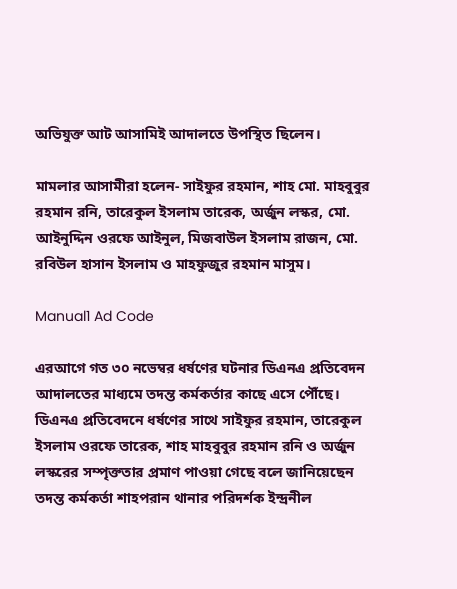অভিযুক্ত আট আসামিই আদালতে উপস্থিত ছিলেন।

মামলার আসামীরা হলেন- সাইফুর রহমান, শাহ মো. মাহবুবুর রহমান রনি, তারেকুল ইসলাম তারেক, অর্জুন লস্কর, মো. আইনুদ্দিন ওরফে আইনুল, মিজবাউল ইসলাম রাজন, মো. রবিউল হাসান ইসলাম ও মাহফুজুর রহমান মাসুম।

Manual1 Ad Code

এরআগে গত ৩০ নভেম্বর ধর্ষণের ঘটনার ডিএনএ প্রতিবেদন আদালতের মাধ্যমে তদন্ত কর্মকর্তার কাছে এসে পৌঁছে। ডিএনএ প্রতিবেদনে ধর্ষণের সাথে সাইফুর রহমান, তারেকুল ইসলাম ওরফে তারেক, শাহ মাহবুবুর রহমান রনি ও অর্জুন লস্করের সম্পৃক্ততার প্রমাণ পাওয়া গেছে বলে জানিয়েছেন তদন্ত কর্মকর্তা শাহপরান থানার পরিদর্শক ইন্দ্রনীল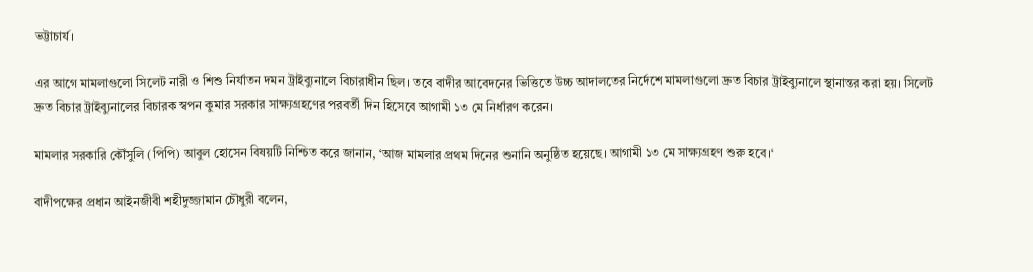ভট্টাচার্য।

এর আগে মামলাগুলো সিলেট নারী ও শিশু নির্যাতন দমন ট্রাইব্যুনালে বিচারাধীন ছিল। তবে বাদীর আবেদনের ভিত্তিতে উচ্চ আদালতের নির্দেশে মামলাগুলো দ্রুত বিচার ট্রাইব্যুনালে স্থানান্তর করা হয়। সিলেট দ্রুত বিচার ট্রাইব্যুনালের বিচারক স্বপন কুমার সরকার সাক্ষ্যগ্রহণের পরবর্তী দিন হিসেবে আগামী ১৩ মে নির্ধারণ করেন।

মামলার সরকারি কৌঁসুলি (পিপি) আবুল হোসেন বিষয়টি নিশ্চিত করে জানান, ‘আজ মামলার প্রথম দিনের শুনানি অনুষ্ঠিত হয়েছে। আগামী ১৩ মে সাক্ষ্যগ্রহণ শুরু হবে।‘

বাদীপক্ষের প্রধান আইনজীবী শহীদুজ্জামান চৌধুরী বলেন,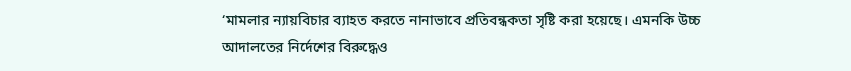‘মামলার ন্যায়বিচার ব্যাহত করতে নানাভাবে প্রতিবন্ধকতা সৃষ্টি করা হয়েছে। এমনকি উচ্চ আদালতের নির্দেশের বিরুদ্ধেও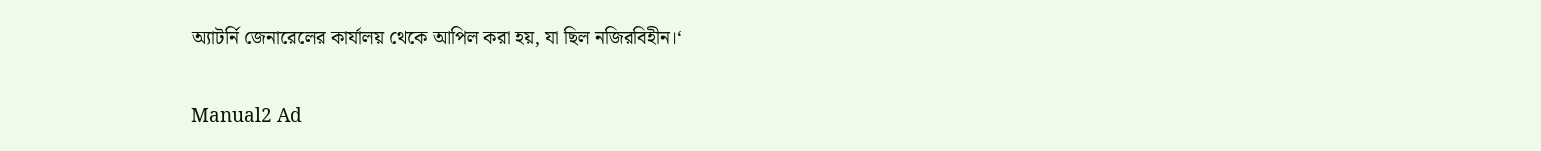অ্যাটর্নি জেনারেলের কার্যালয় থেকে আপিল করা হয়, যা ছিল নজিরবিহীন।‘

Manual2 Ad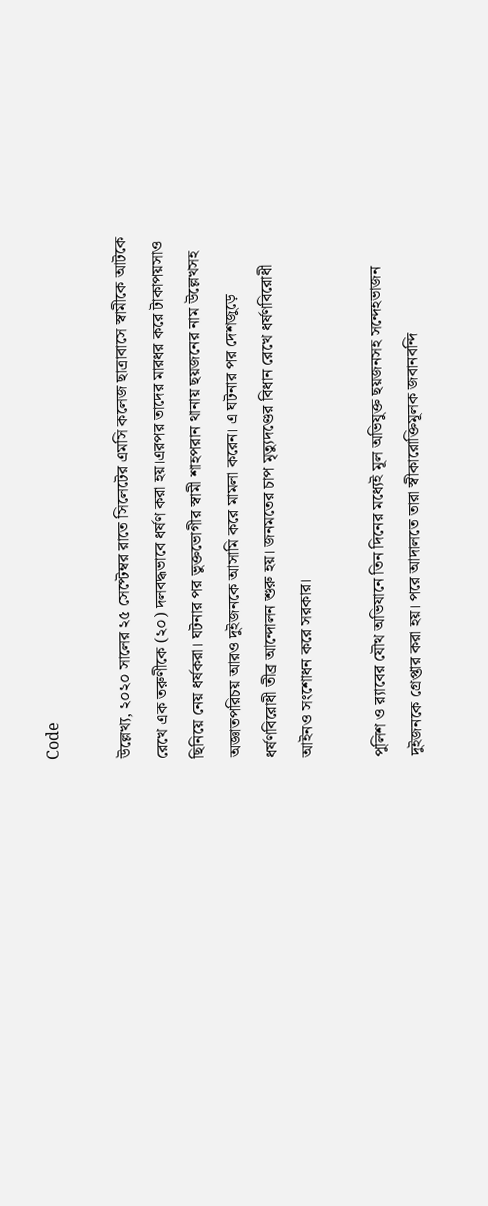Code

উল্লেখ্য, ২০২০ সালের ২৫ সেপ্টেম্বর রাতে সিলেটের এমসি কলেজ ছাত্রাবাসে স্বামীকে আটকে রেখে এক তরুণীকে (২০) দলবদ্ধভাবে ধর্ষণ করা হয়।এরপর তাদের মারধর করে টাকাপয়সাও ছিনিয়ে নেয় ধর্ষকরা। ঘটনার পর ভুক্তভোগীর স্বামী শাহপরান থানায় ছয়জনের নাম উল্লেখসহ অজ্ঞাতপরিচয় আরও দুইজনকে আসামি করে মামলা করেন। এ ঘটনার পর দেশজুড়ে ধর্ষণবিরোধী তীব্র আন্দোলন শুরু হয়। জনমতের চাপ মৃত্যুদণ্ডের বিধান রেখে ধর্ষণবিরোধী আইনও সংশোধন করে সরকার।

পুলিশ ও র‍্যাবের যৌথ অভিযানে তিন দিনের মধ্যেই মূল অভিযুক্ত ছয়জনসহ সন্দেহভাজন দুইজনকে গ্রেপ্তার করা হয়। পরে আদালতে তারা স্বীকারোক্তিমূলক জবানবন্দি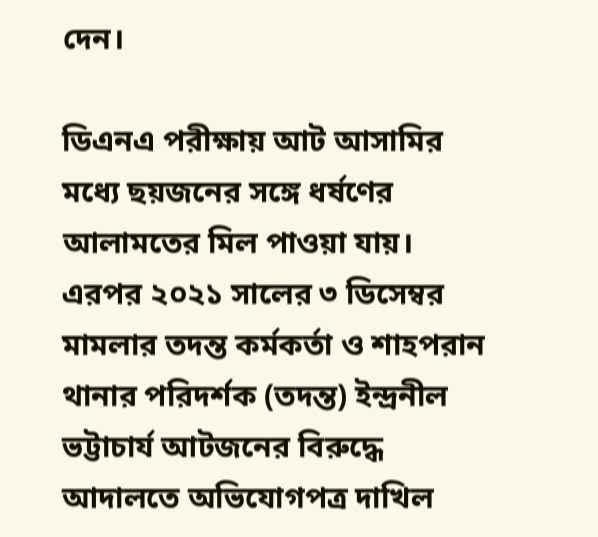দেন।

ডিএনএ পরীক্ষায় আট আসামির মধ্যে ছয়জনের সঙ্গে ধর্ষণের আলামতের মিল পাওয়া যায়। এরপর ২০২১ সালের ৩ ডিসেম্বর মামলার তদন্ত কর্মকর্তা ও শাহপরান থানার পরিদর্শক (তদন্ত) ইন্দ্রনীল ভট্টাচার্য আটজনের বিরুদ্ধে আদালতে অভিযোগপত্র দাখিল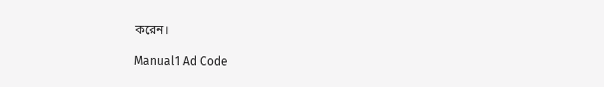করেন।

Manual1 Ad Code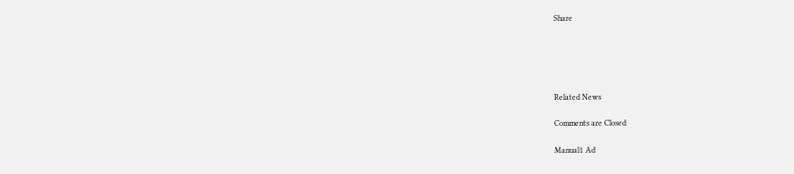Share





Related News

Comments are Closed

Manual1 Ad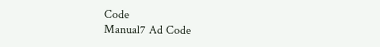Code
Manual7 Ad Code